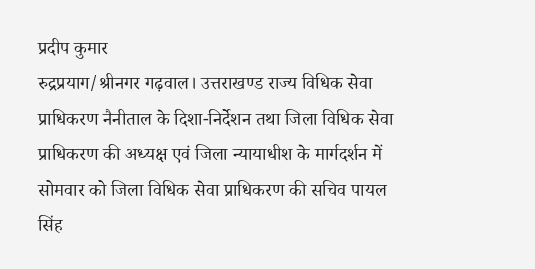प्रदीप कुमार
रुद्रप्रयाग/श्रीनगर गढ़वाल। उत्तराखण्ड राज्य विधिक सेवा प्राधिकरण नैनीताल के दिशा-निर्देशन तथा जिला विधिक सेवा प्राधिकरण की अध्यक्ष एवं जिला न्यायाधीश के मार्गदर्शन में सोमवार को जिला विधिक सेवा प्राधिकरण की सचिव पायल सिंह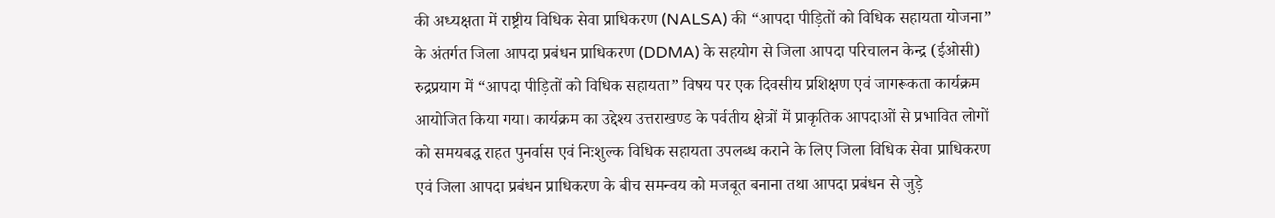की अध्यक्षता में राष्ट्रीय विधिक सेवा प्राधिकरण (NALSA) की “आपदा पीड़ितों को विधिक सहायता योजना” के अंतर्गत जिला आपदा प्रबंधन प्राधिकरण (DDMA) के सहयोग से जिला आपदा परिचालन केन्द्र (ईओसी) रुद्रप्रयाग में “आपदा पीड़ितों को विधिक सहायता” विषय पर एक दिवसीय प्रशिक्षण एवं जागरूकता कार्यक्रम आयोजित किया गया। कार्यक्रम का उद्देश्य उत्तराखण्ड के पर्वतीय क्षेत्रों में प्राकृतिक आपदाओं से प्रभावित लोगों को समयबद्ध राहत पुनर्वास एवं निःशुल्क विधिक सहायता उपलब्ध कराने के लिए जिला विधिक सेवा प्राधिकरण एवं जिला आपदा प्रबंधन प्राधिकरण के बीच समन्वय को मजबूत बनाना तथा आपदा प्रबंधन से जुड़े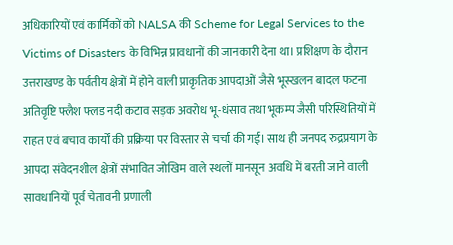अधिकारियों एवं कार्मिकों को NALSA की Scheme for Legal Services to the Victims of Disasters के विभिन्न प्रावधानों की जानकारी देना था। प्रशिक्षण के दौरान उत्तराखण्ड के पर्वतीय क्षेत्रों में होने वाली प्राकृतिक आपदाओं जैसे भूस्खलन बादल फटना अतिवृष्टि फ्लैश फ्लड नदी कटाव सड़क अवरोध भू-धंसाव तथा भूकम्प जैसी परिस्थितियों में राहत एवं बचाव कार्यों की प्रक्रिया पर विस्तार से चर्चा की गई। साथ ही जनपद रुद्रप्रयाग के आपदा संवेदनशील क्षेत्रों संभावित जोखिम वाले स्थलों मानसून अवधि में बरती जाने वाली सावधानियों पूर्व चेतावनी प्रणाली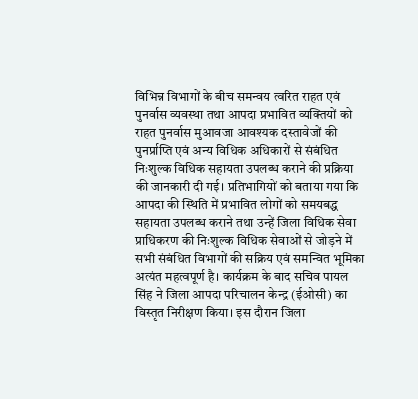विभिन्न विभागों के बीच समन्वय त्वरित राहत एवं पुनर्वास व्यवस्था तथा आपदा प्रभावित व्यक्तियों को राहत पुनर्वास मुआवजा आवश्यक दस्तावेजों की पुनर्प्राप्ति एवं अन्य विधिक अधिकारों से संबंधित निःशुल्क विधिक सहायता उपलब्ध कराने की प्रक्रिया की जानकारी दी गई। प्रतिभागियों को बताया गया कि आपदा की स्थिति में प्रभावित लोगों को समयबद्ध सहायता उपलब्ध कराने तथा उन्हें जिला विधिक सेवा प्राधिकरण की निःशुल्क विधिक सेवाओं से जोड़ने में सभी संबंधित विभागों की सक्रिय एवं समन्वित भूमिका अत्यंत महत्वपूर्ण है। कार्यक्रम के बाद सचिव पायल सिंह ने जिला आपदा परिचालन केन्द्र (ईओसी) का विस्तृत निरीक्षण किया। इस दौरान जिला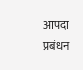आपदा प्रबंधन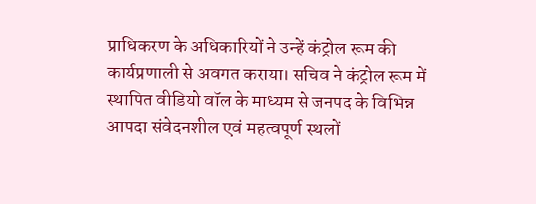प्राधिकरण के अधिकारियों ने उन्हें कंट्रोल रूम की कार्यप्रणाली से अवगत कराया। सचिव ने कंट्रोल रूम में स्थापित वीडियो वॉल के माध्यम से जनपद के विभिन्न आपदा संवेदनशील एवं महत्वपूर्ण स्थलों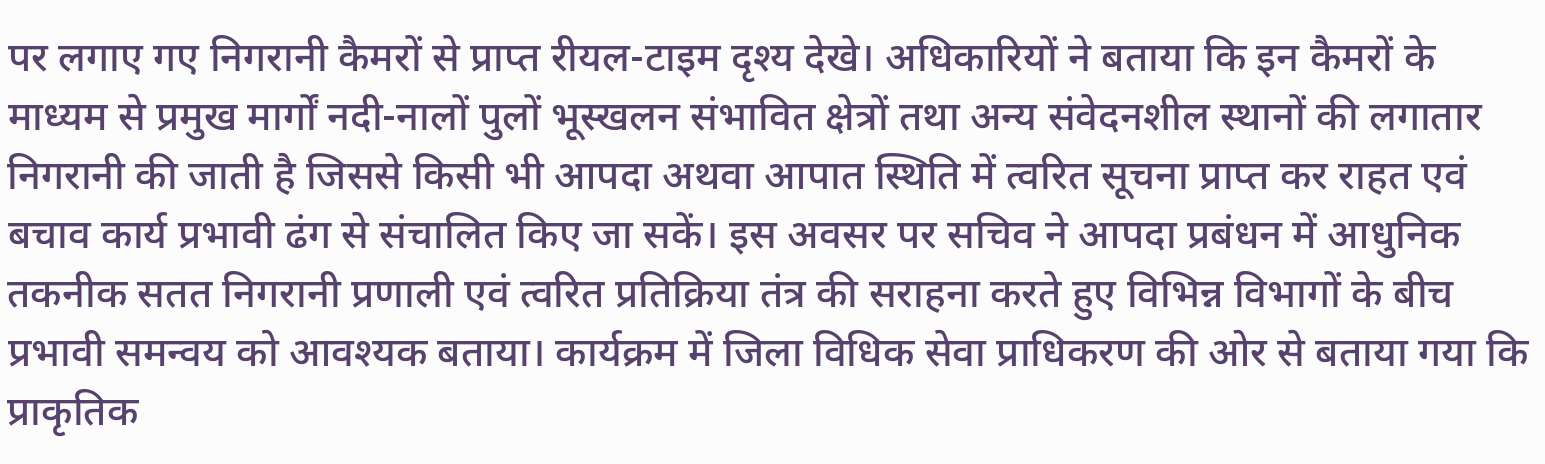पर लगाए गए निगरानी कैमरों से प्राप्त रीयल-टाइम दृश्य देखे। अधिकारियों ने बताया कि इन कैमरों के माध्यम से प्रमुख मार्गों नदी-नालों पुलों भूस्खलन संभावित क्षेत्रों तथा अन्य संवेदनशील स्थानों की लगातार निगरानी की जाती है जिससे किसी भी आपदा अथवा आपात स्थिति में त्वरित सूचना प्राप्त कर राहत एवं बचाव कार्य प्रभावी ढंग से संचालित किए जा सकें। इस अवसर पर सचिव ने आपदा प्रबंधन में आधुनिक तकनीक सतत निगरानी प्रणाली एवं त्वरित प्रतिक्रिया तंत्र की सराहना करते हुए विभिन्न विभागों के बीच प्रभावी समन्वय को आवश्यक बताया। कार्यक्रम में जिला विधिक सेवा प्राधिकरण की ओर से बताया गया कि प्राकृतिक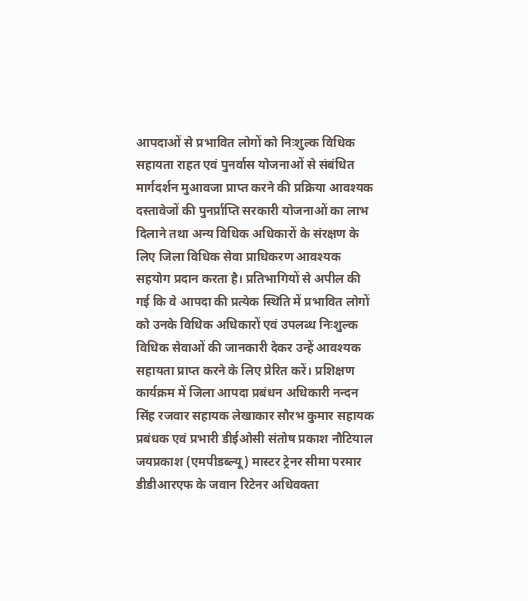आपदाओं से प्रभावित लोगों को निःशुल्क विधिक सहायता राहत एवं पुनर्वास योजनाओं से संबंधित मार्गदर्शन मुआवजा प्राप्त करने की प्रक्रिया आवश्यक दस्तावेजों की पुनर्प्राप्ति सरकारी योजनाओं का लाभ दिलाने तथा अन्य विधिक अधिकारों के संरक्षण के लिए जिला विधिक सेवा प्राधिकरण आवश्यक सहयोग प्रदान करता है। प्रतिभागियों से अपील की गई कि वे आपदा की प्रत्येक स्थिति में प्रभावित लोगों को उनके विधिक अधिकारों एवं उपलब्ध निःशुल्क विधिक सेवाओं की जानकारी देकर उन्हें आवश्यक सहायता प्राप्त करने के लिए प्रेरित करें। प्रशिक्षण कार्यक्रम में जिला आपदा प्रबंधन अधिकारी नन्दन सिंह रजवार सहायक लेखाकार सौरभ कुमार सहायक प्रबंधक एवं प्रभारी डीईओसी संतोष प्रकाश नौटियाल जयप्रकाश (एमपीडब्ल्यू) मास्टर ट्रेनर सीमा परमार डीडीआरएफ के जवान रिटेनर अधिवक्ता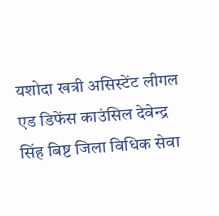यशोदा खत्री असिस्टेंट लीगल एड डिफेंस काउंसिल देवेन्द्र सिंह बिष्ट जिला विधिक सेवा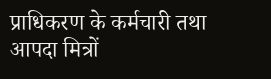प्राधिकरण के कर्मचारी तथा आपदा मित्रों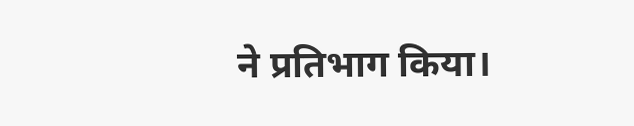ने प्रतिभाग किया।